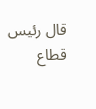قال رئيس قطاع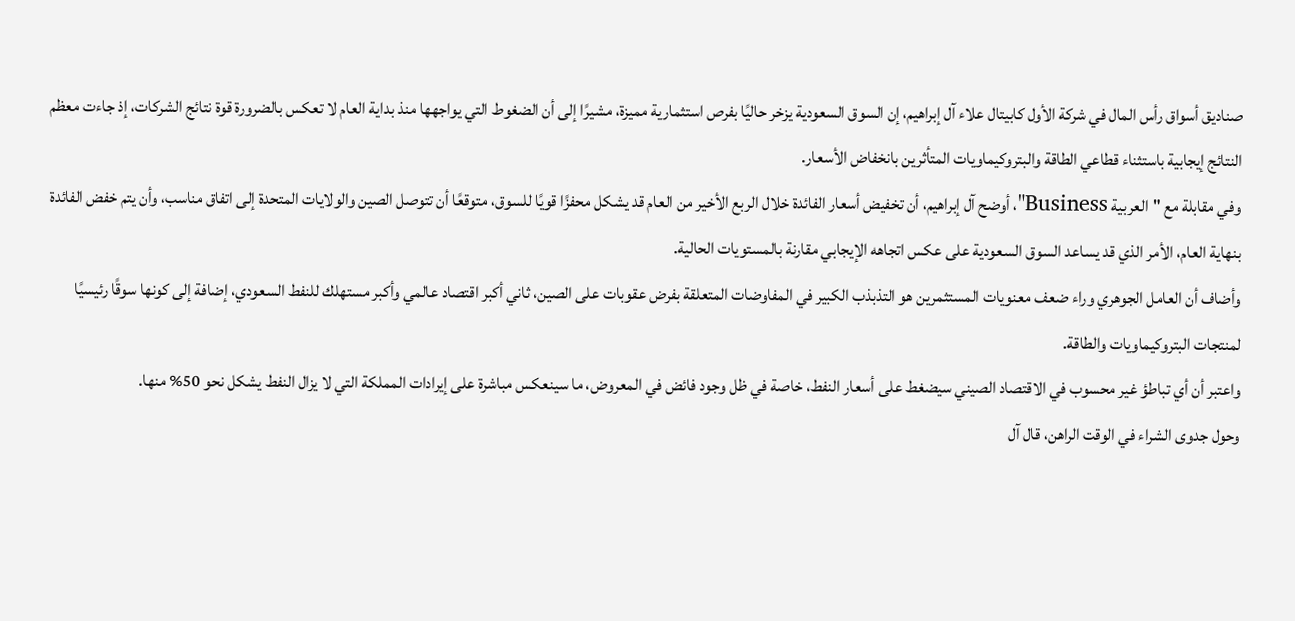صناديق أسواق رأس المال في شركة الأول كابيتال علاء آل إبراهيم، إن السوق السعودية يزخر حاليًا بفرص استثمارية مميزة، مشيرًا إلى أن الضغوط التي يواجهها منذ بداية العام لا تعكس بالضرورة قوة نتائج الشركات، إذ جاءت معظم النتائج إيجابية باستثناء قطاعي الطاقة والبتروكيماويات المتأثرين بانخفاض الأسعار.
وفي مقابلة مع "العربية Business"، أوضح آل إبراهيم، أن تخفيض أسعار الفائدة خلال الربع الأخير من العام قد يشكل محفزًا قويًا للسوق، متوقعًا أن تتوصل الصين والولايات المتحدة إلى اتفاق مناسب، وأن يتم خفض الفائدة بنهاية العام، الأمر الذي قد يساعد السوق السعودية على عكس اتجاهه الإيجابي مقارنة بالمستويات الحالية.
وأضاف أن العامل الجوهري وراء ضعف معنويات المستثمرين هو التذبذب الكبير في المفاوضات المتعلقة بفرض عقوبات على الصين، ثاني أكبر اقتصاد عالمي وأكبر مستهلك للنفط السعودي، إضافة إلى كونها سوقًا رئيسيًا لمنتجات البتروكيماويات والطاقة.
واعتبر أن أي تباطؤ غير محسوب في الاقتصاد الصيني سيضغط على أسعار النفط، خاصة في ظل وجود فائض في المعروض، ما سينعكس مباشرة على إيرادات المملكة التي لا يزال النفط يشكل نحو 50% منها.
وحول جدوى الشراء في الوقت الراهن، قال آل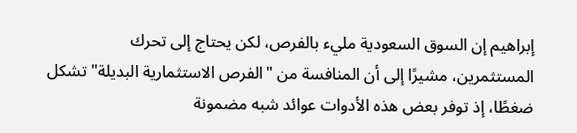إبراهيم إن السوق السعودية مليء بالفرص، لكن يحتاج إلى تحرك المستثمرين، مشيرًا إلى أن المنافسة من "الفرص الاستثمارية البديلة" تشكل ضغطًا، إذ توفر بعض هذه الأدوات عوائد شبه مضمونة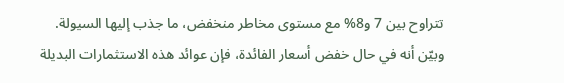تتراوح بين 7 و8% مع مستوى مخاطر منخفض، ما جذب إليها السيولة.
وبيّن أنه في حال خفض أسعار الفائدة، فإن عوائد هذه الاستثمارات البديلة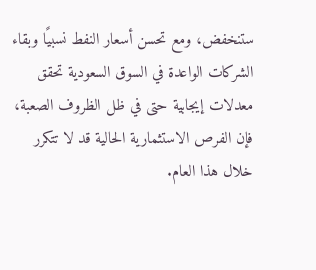ستنخفض، ومع تحسن أسعار النفط نسبيًا وبقاء الشركات الواعدة في السوق السعودية تحقق معدلات إيجابية حتى في ظل الظروف الصعبة، فإن الفرص الاستثمارية الحالية قد لا تتكرر خلال هذا العام.